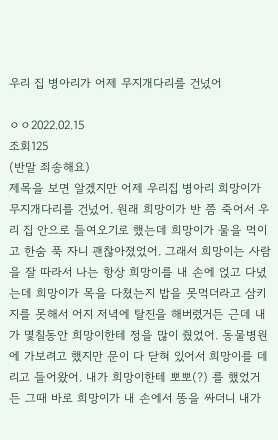우리 집 병아리가 어제 무지개다리를 건넜어

ㅇㅇ2022.02.15
조회125
(반말 죄송해요)
제목을 보면 알겠지만 어제 우리집 병아리 희망이가 무지개다리를 건넜어. 원래 희망이가 반 쯤 죽어서 우리 집 안으로 들여오기로 했는데 희망이가 물을 먹이고 한숨 푹 자니 괜찮아졌었어. 그래서 희망이는 사람을 잘 따라서 나는 항상 희망이를 내 손에 얹고 다녔는데 희망이가 목을 다쳤는지 밥을 못먹더라고 삼키지를 못해서 어지 저녁에 탈진을 해버렸거든 근데 내가 몇칠동안 희망이한테 정을 많이 줬었어. 동물병원에 가보려고 했지만 문이 다 닫혀 있어서 희망이를 데리고 들어왔어. 내가 희망이한테 뽀뽀(?) 를 했었거든 그때 바로 희망이가 내 손에서 똥을 싸더니 내가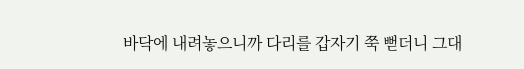바닥에 내려놓으니까 다리를 갑자기 쭉 뻗더니 그대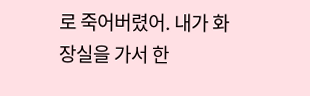로 죽어버렸어. 내가 화장실을 가서 한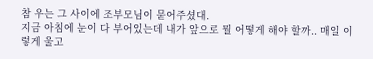참 우는 그 사이에 조부모님이 묻어주셨대.
지금 아침에 눈이 다 부어있는데 내가 앞으로 뭘 어떻게 해야 할까.. 매일 이렇게 울고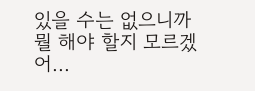있을 수는 없으니까 뭘 해야 할지 모르겠어...